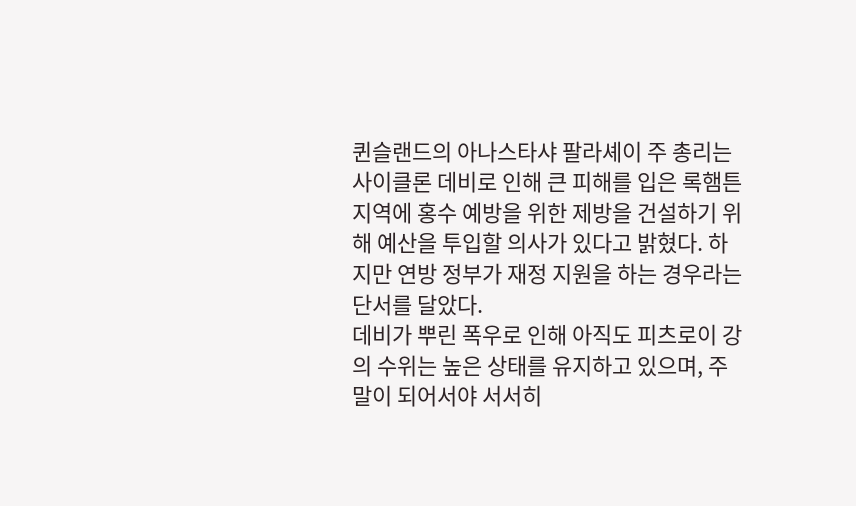퀸슬랜드의 아나스타샤 팔라셰이 주 총리는 사이클론 데비로 인해 큰 피해를 입은 록햄튼 지역에 홍수 예방을 위한 제방을 건설하기 위해 예산을 투입할 의사가 있다고 밝혔다. 하지만 연방 정부가 재정 지원을 하는 경우라는 단서를 달았다.
데비가 뿌린 폭우로 인해 아직도 피츠로이 강의 수위는 높은 상태를 유지하고 있으며, 주말이 되어서야 서서히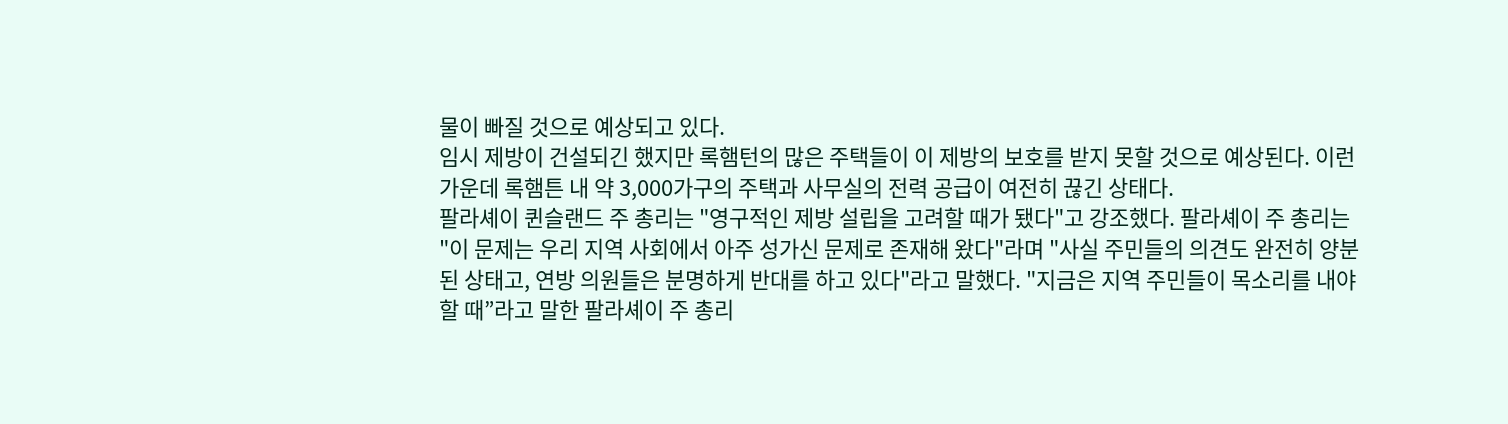물이 빠질 것으로 예상되고 있다.
임시 제방이 건설되긴 했지만 록햄턴의 많은 주택들이 이 제방의 보호를 받지 못할 것으로 예상된다. 이런 가운데 록햄튼 내 약 3,000가구의 주택과 사무실의 전력 공급이 여전히 끊긴 상태다.
팔라셰이 퀸슬랜드 주 총리는 "영구적인 제방 설립을 고려할 때가 됐다"고 강조했다. 팔라셰이 주 총리는 "이 문제는 우리 지역 사회에서 아주 성가신 문제로 존재해 왔다"라며 "사실 주민들의 의견도 완전히 양분된 상태고, 연방 의원들은 분명하게 반대를 하고 있다"라고 말했다. "지금은 지역 주민들이 목소리를 내야 할 때”라고 말한 팔라셰이 주 총리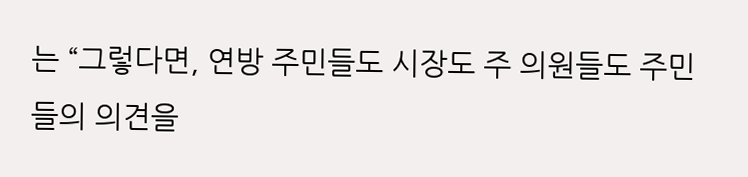는 “그렇다면, 연방 주민들도 시장도 주 의원들도 주민들의 의견을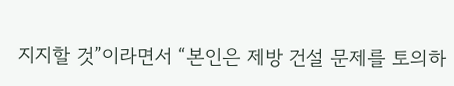지지할 것”이라면서 “본인은 제방 건설 문제를 토의하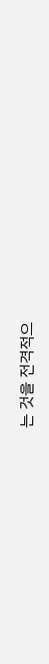는 것을 전격적으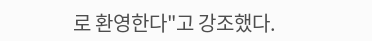로 환영한다"고 강조했다.